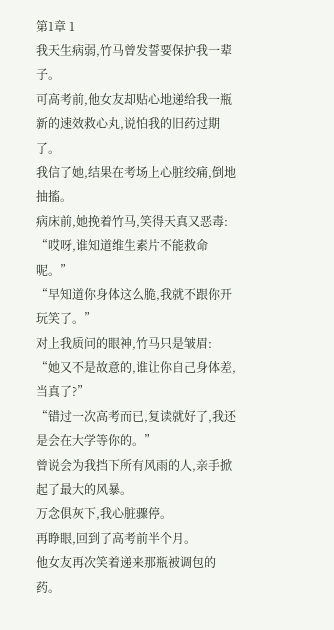第1章 1
我天生病弱,竹马曾发誓要保护我一辈子。
可高考前,他女友却贴心地递给我一瓶新的速效救心丸,说怕我的旧药过期了。
我信了她,结果在考场上心脏绞痛,倒地抽搐。
病床前,她挽着竹马,笑得天真又恶毒:
“哎呀,谁知道维生素片不能救命呢。”
“早知道你身体这么脆,我就不跟你开玩笑了。”
对上我质问的眼神,竹马只是皱眉:
“她又不是故意的,谁让你自己身体差,当真了?”
“错过一次高考而已,复读就好了,我还是会在大学等你的。”
曾说会为我挡下所有风雨的人,亲手掀起了最大的风暴。
万念俱灰下,我心脏骤停。
再睁眼,回到了高考前半个月。
他女友再次笑着递来那瓶被调包的药。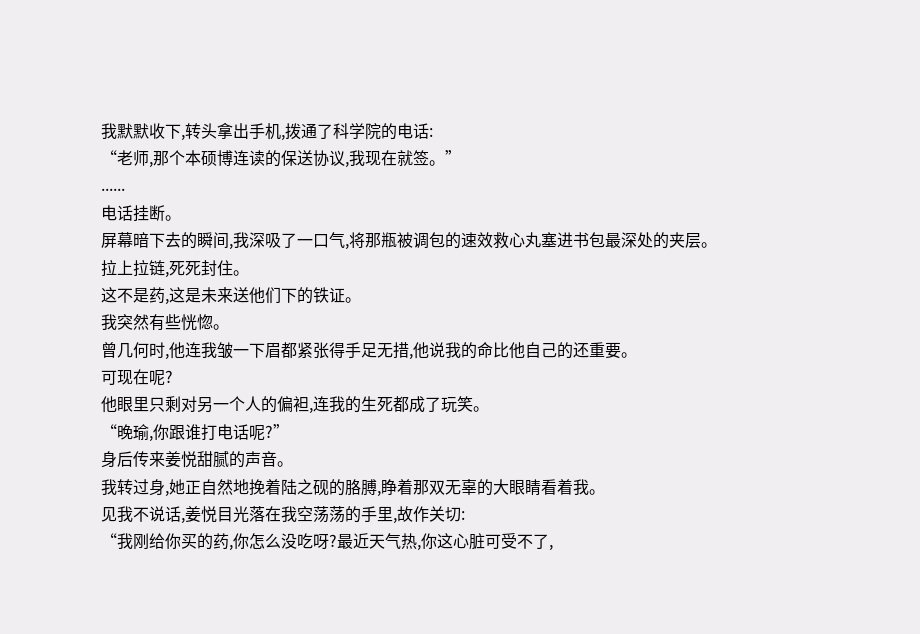我默默收下,转头拿出手机,拨通了科学院的电话:
“老师,那个本硕博连读的保送协议,我现在就签。”
......
电话挂断。
屏幕暗下去的瞬间,我深吸了一口气,将那瓶被调包的速效救心丸塞进书包最深处的夹层。
拉上拉链,死死封住。
这不是药,这是未来送他们下的铁证。
我突然有些恍惚。
曾几何时,他连我皱一下眉都紧张得手足无措,他说我的命比他自己的还重要。
可现在呢?
他眼里只剩对另一个人的偏袒,连我的生死都成了玩笑。
“晚瑜,你跟谁打电话呢?”
身后传来姜悦甜腻的声音。
我转过身,她正自然地挽着陆之砚的胳膊,睁着那双无辜的大眼睛看着我。
见我不说话,姜悦目光落在我空荡荡的手里,故作关切:
“我刚给你买的药,你怎么没吃呀?最近天气热,你这心脏可受不了,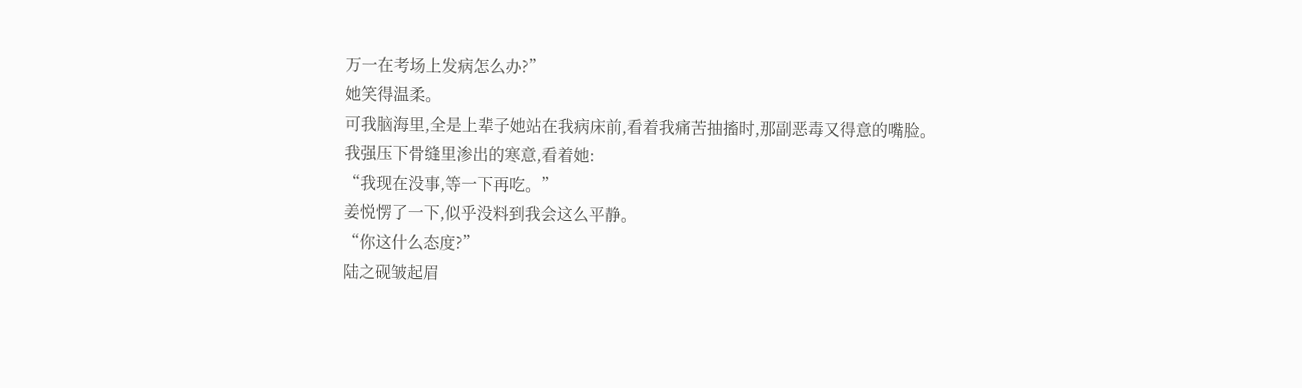万一在考场上发病怎么办?”
她笑得温柔。
可我脑海里,全是上辈子她站在我病床前,看着我痛苦抽搐时,那副恶毒又得意的嘴脸。
我强压下骨缝里渗出的寒意,看着她:
“我现在没事,等一下再吃。”
姜悦愣了一下,似乎没料到我会这么平静。
“你这什么态度?”
陆之砚皱起眉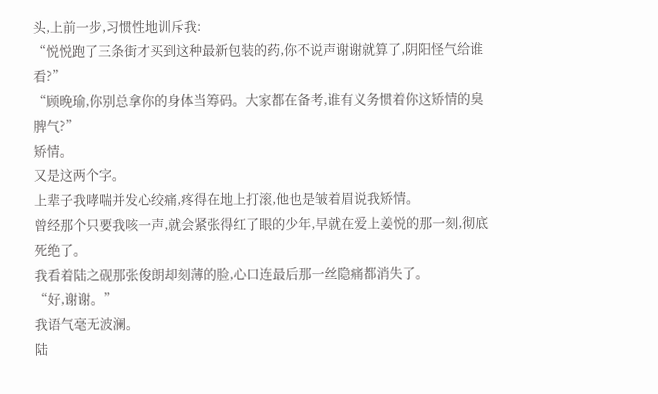头,上前一步,习惯性地训斥我:
“悦悦跑了三条街才买到这种最新包装的药,你不说声谢谢就算了,阴阳怪气给谁看?”
“顾晚瑜,你别总拿你的身体当筹码。大家都在备考,谁有义务惯着你这矫情的臭脾气?”
矫情。
又是这两个字。
上辈子我哮喘并发心绞痛,疼得在地上打滚,他也是皱着眉说我矫情。
曾经那个只要我咳一声,就会紧张得红了眼的少年,早就在爱上姜悦的那一刻,彻底死绝了。
我看着陆之砚那张俊朗却刻薄的脸,心口连最后那一丝隐痛都消失了。
“好,谢谢。”
我语气毫无波澜。
陆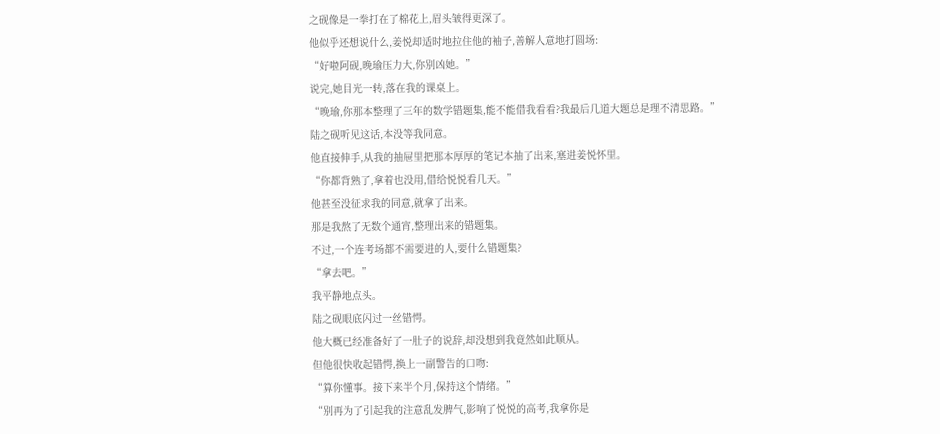之砚像是一拳打在了棉花上,眉头皱得更深了。
他似乎还想说什么,姜悦却适时地拉住他的袖子,善解人意地打圆场:
“好啦阿砚,晚瑜压力大,你别凶她。”
说完,她目光一转,落在我的课桌上。
“晚瑜,你那本整理了三年的数学错题集,能不能借我看看?我最后几道大题总是理不清思路。”
陆之砚听见这话,本没等我同意。
他直接伸手,从我的抽屉里把那本厚厚的笔记本抽了出来,塞进姜悦怀里。
“你都背熟了,拿着也没用,借给悦悦看几天。”
他甚至没征求我的同意,就拿了出来。
那是我熬了无数个通宵,整理出来的错题集。
不过,一个连考场都不需要进的人,要什么错题集?
“拿去吧。”
我平静地点头。
陆之砚眼底闪过一丝错愕。
他大概已经准备好了一肚子的说辞,却没想到我竟然如此顺从。
但他很快收起错愕,换上一副警告的口吻:
“算你懂事。接下来半个月,保持这个情绪。”
“别再为了引起我的注意乱发脾气,影响了悦悦的高考,我拿你是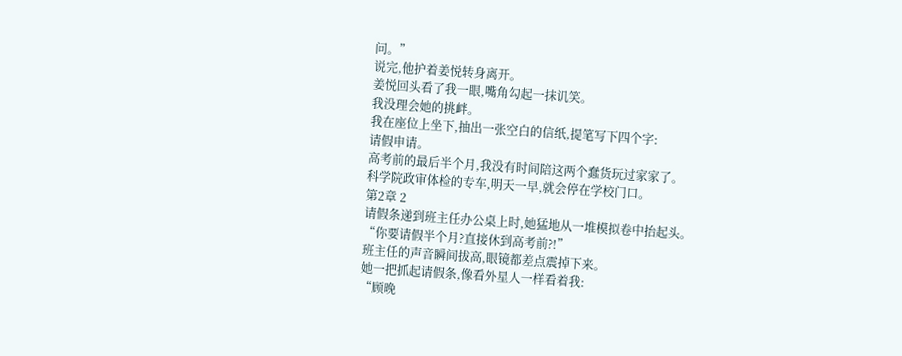问。”
说完,他护着姜悦转身离开。
姜悦回头看了我一眼,嘴角勾起一抹讥笑。
我没理会她的挑衅。
我在座位上坐下,抽出一张空白的信纸,提笔写下四个字:
请假申请。
高考前的最后半个月,我没有时间陪这两个蠢货玩过家家了。
科学院政审体检的专车,明天一早,就会停在学校门口。
第2章 2
请假条递到班主任办公桌上时,她猛地从一堆模拟卷中抬起头。
“你要请假半个月?直接休到高考前?!”
班主任的声音瞬间拔高,眼镜都差点震掉下来。
她一把抓起请假条,像看外星人一样看着我:
“顾晚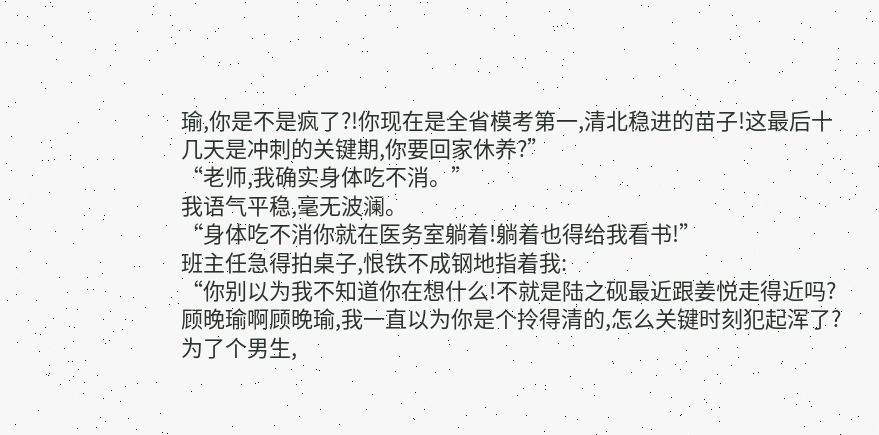瑜,你是不是疯了?!你现在是全省模考第一,清北稳进的苗子!这最后十几天是冲刺的关键期,你要回家休养?”
“老师,我确实身体吃不消。”
我语气平稳,毫无波澜。
“身体吃不消你就在医务室躺着!躺着也得给我看书!”
班主任急得拍桌子,恨铁不成钢地指着我:
“你别以为我不知道你在想什么!不就是陆之砚最近跟姜悦走得近吗?顾晚瑜啊顾晚瑜,我一直以为你是个拎得清的,怎么关键时刻犯起浑了?为了个男生,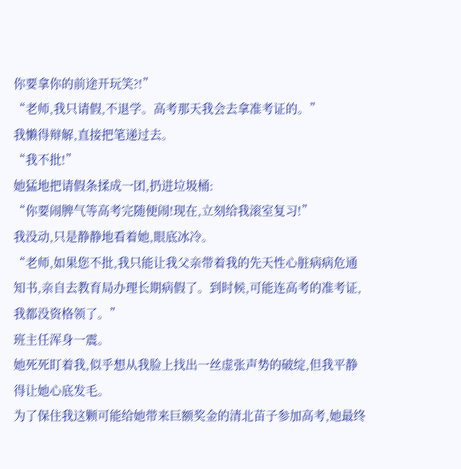你要拿你的前途开玩笑?!”
“老师,我只请假,不退学。高考那天我会去拿准考证的。”
我懒得辩解,直接把笔递过去。
“我不批!”
她猛地把请假条揉成一团,扔进垃圾桶:
“你要闹脾气等高考完随便闹!现在,立刻给我滚室复习!”
我没动,只是静静地看着她,眼底冰冷。
“老师,如果您不批,我只能让我父亲带着我的先天性心脏病病危通知书,亲自去教育局办理长期病假了。到时候,可能连高考的准考证,我都没资格领了。”
班主任浑身一震。
她死死盯着我,似乎想从我脸上找出一丝虚张声势的破绽,但我平静得让她心底发毛。
为了保住我这颗可能给她带来巨额奖金的清北苗子参加高考,她最终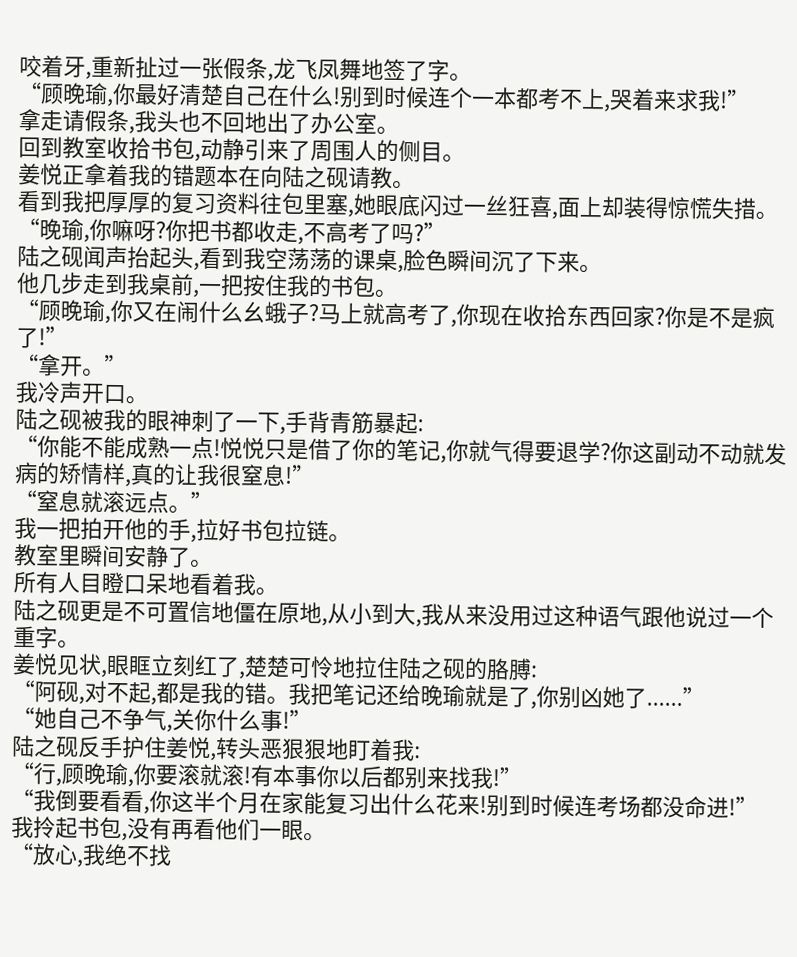咬着牙,重新扯过一张假条,龙飞凤舞地签了字。
“顾晚瑜,你最好清楚自己在什么!别到时候连个一本都考不上,哭着来求我!”
拿走请假条,我头也不回地出了办公室。
回到教室收拾书包,动静引来了周围人的侧目。
姜悦正拿着我的错题本在向陆之砚请教。
看到我把厚厚的复习资料往包里塞,她眼底闪过一丝狂喜,面上却装得惊慌失措。
“晚瑜,你嘛呀?你把书都收走,不高考了吗?”
陆之砚闻声抬起头,看到我空荡荡的课桌,脸色瞬间沉了下来。
他几步走到我桌前,一把按住我的书包。
“顾晚瑜,你又在闹什么幺蛾子?马上就高考了,你现在收拾东西回家?你是不是疯了!”
“拿开。”
我冷声开口。
陆之砚被我的眼神刺了一下,手背青筋暴起:
“你能不能成熟一点!悦悦只是借了你的笔记,你就气得要退学?你这副动不动就发病的矫情样,真的让我很窒息!”
“窒息就滚远点。”
我一把拍开他的手,拉好书包拉链。
教室里瞬间安静了。
所有人目瞪口呆地看着我。
陆之砚更是不可置信地僵在原地,从小到大,我从来没用过这种语气跟他说过一个重字。
姜悦见状,眼眶立刻红了,楚楚可怜地拉住陆之砚的胳膊:
“阿砚,对不起,都是我的错。我把笔记还给晚瑜就是了,你别凶她了......”
“她自己不争气,关你什么事!”
陆之砚反手护住姜悦,转头恶狠狠地盯着我:
“行,顾晚瑜,你要滚就滚!有本事你以后都别来找我!”
“我倒要看看,你这半个月在家能复习出什么花来!别到时候连考场都没命进!”
我拎起书包,没有再看他们一眼。
“放心,我绝不找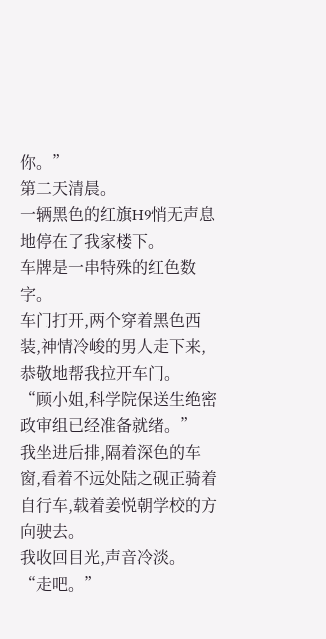你。”
第二天清晨。
一辆黑色的红旗H9悄无声息地停在了我家楼下。
车牌是一串特殊的红色数字。
车门打开,两个穿着黑色西装,神情冷峻的男人走下来,恭敬地帮我拉开车门。
“顾小姐,科学院保送生绝密政审组已经准备就绪。”
我坐进后排,隔着深色的车窗,看着不远处陆之砚正骑着自行车,载着姜悦朝学校的方向驶去。
我收回目光,声音冷淡。
“走吧。”